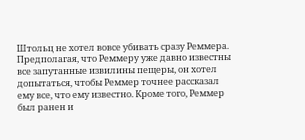Штольц не хотел вовсе убивать сразу Реммера.
Предполагая, что Реммеру уже давно известны все запутанные извилины пещеры, он хотел допытаться, чтобы Реммер точнее рассказал ему все, что ему известно. Кроме того, Реммер был ранен и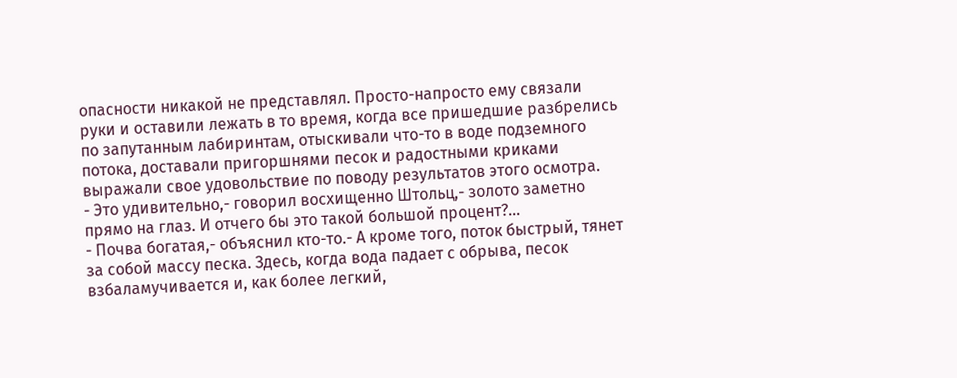опасности никакой не представлял. Просто-напросто ему связали руки и оставили лежать в то время, когда все пришедшие разбрелись по запутанным лабиринтам, отыскивали что-то в воде подземного потока, доставали пригоршнями песок и радостными криками выражали свое удовольствие по поводу результатов этого осмотра.
- Это удивительно,- говорил восхищенно Штольц,- золото заметно прямо на глаз. И отчего бы это такой большой процент?...
- Почва богатая,- объяснил кто-то.- А кроме того, поток быстрый, тянет за собой массу песка. Здесь, когда вода падает с обрыва, песок взбаламучивается и, как более легкий,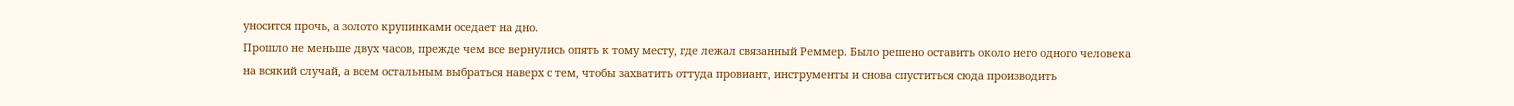уносится прочь, а золото крупинками оседает на дно.
Прошло не меньше двух часов, прежде чем все вернулись опять к тому месту, где лежал связанный Реммер. Было решено оставить около него одного человека на всякий случай, а всем остальным выбраться наверх с тем, чтобы захватить оттуда провиант, инструменты и снова спуститься сюда производить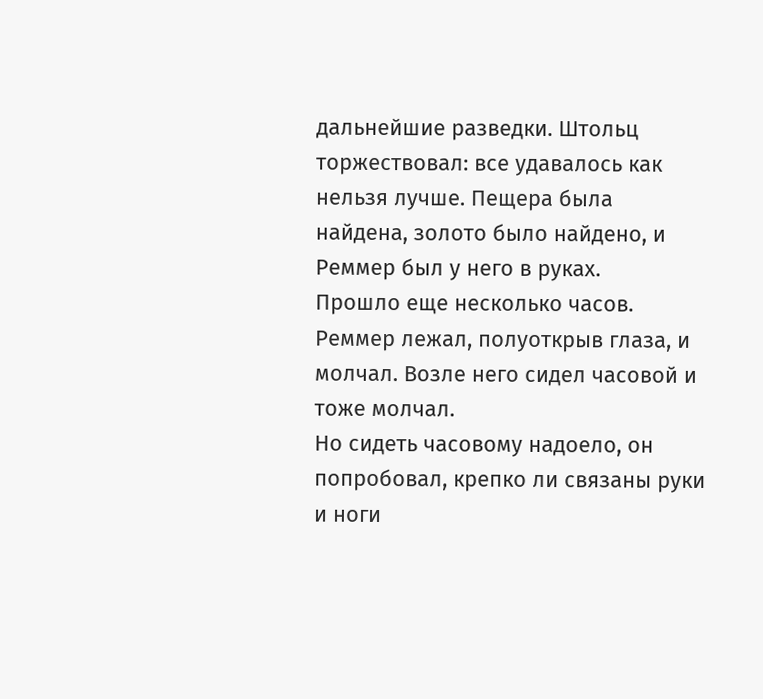дальнейшие разведки. Штольц торжествовал: все удавалось как нельзя лучше. Пещера была найдена, золото было найдено, и Реммер был у него в руках.
Прошло еще несколько часов. Реммер лежал, полуоткрыв глаза, и молчал. Возле него сидел часовой и тоже молчал.
Но сидеть часовому надоело, он попробовал, крепко ли связаны руки и ноги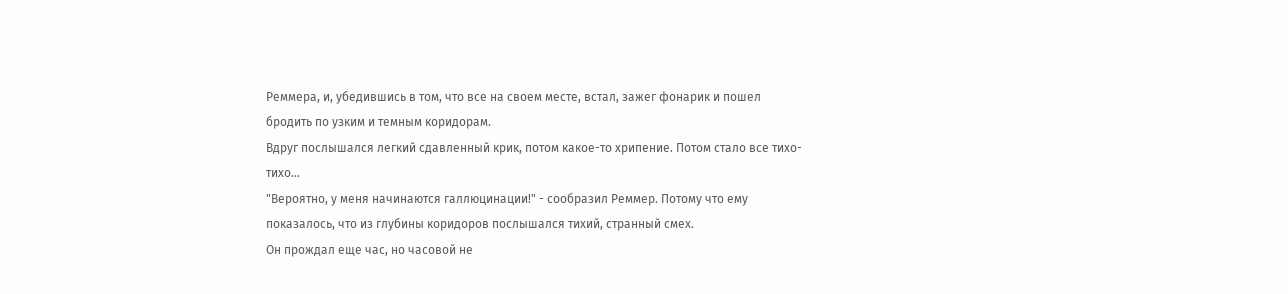Реммера, и, убедившись в том, что все на своем месте, встал, зажег фонарик и пошел бродить по узким и темным коридорам.
Вдруг послышался легкий сдавленный крик, потом какое-то хрипение. Потом стало все тихо-тихо...
"Вероятно, у меня начинаются галлюцинации!" - сообразил Реммер. Потому что ему показалось, что из глубины коридоров послышался тихий, странный смех.
Он прождал еще час, но часовой не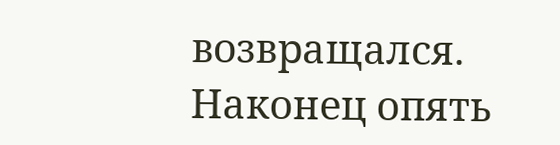возвращался. Наконец опять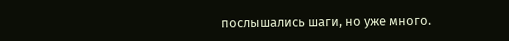послышались шаги, но уже много.